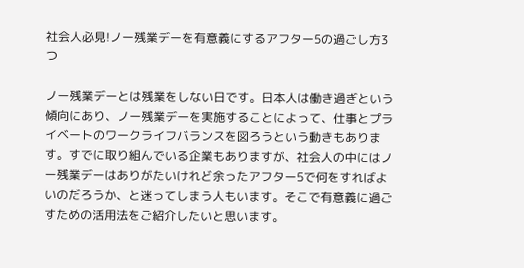社会人必見!ノー残業デーを有意義にするアフター5の過ごし方3つ

ノー残業デーとは残業をしない日です。日本人は働き過ぎという傾向にあり、ノー残業デーを実施することによって、仕事とプライベートのワークライフバランスを図ろうという動きもあります。すでに取り組んでいる企業もありますが、社会人の中にはノー残業デーはありがたいけれど余ったアフター5で何をすればよいのだろうか、と迷ってしまう人もいます。そこで有意義に過ごすための活用法をご紹介したいと思います。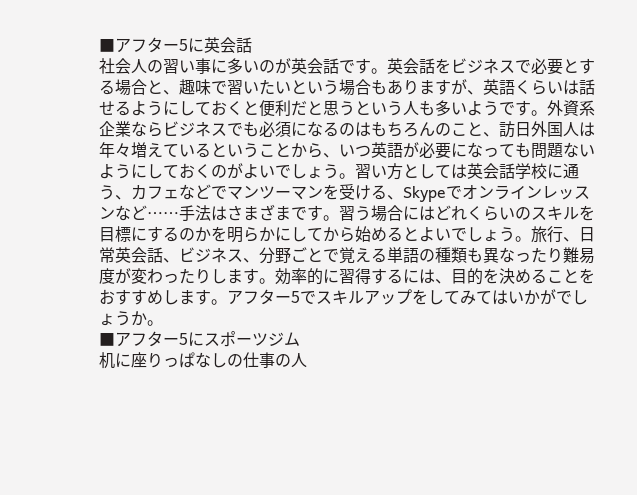■アフター5に英会話
社会人の習い事に多いのが英会話です。英会話をビジネスで必要とする場合と、趣味で習いたいという場合もありますが、英語くらいは話せるようにしておくと便利だと思うという人も多いようです。外資系企業ならビジネスでも必須になるのはもちろんのこと、訪日外国人は年々増えているということから、いつ英語が必要になっても問題ないようにしておくのがよいでしょう。習い方としては英会話学校に通う、カフェなどでマンツーマンを受ける、Skypeでオンラインレッスンなど……手法はさまざまです。習う場合にはどれくらいのスキルを目標にするのかを明らかにしてから始めるとよいでしょう。旅行、日常英会話、ビジネス、分野ごとで覚える単語の種類も異なったり難易度が変わったりします。効率的に習得するには、目的を決めることをおすすめします。アフター5でスキルアップをしてみてはいかがでしょうか。
■アフター5にスポーツジム
机に座りっぱなしの仕事の人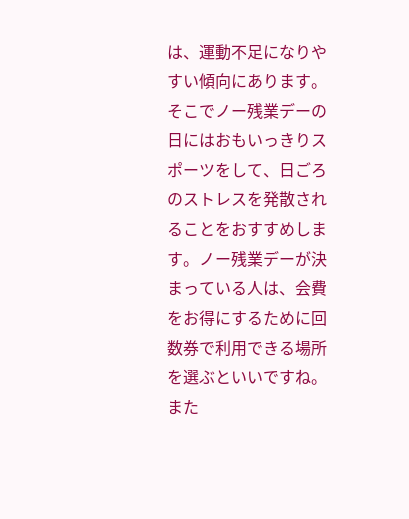は、運動不足になりやすい傾向にあります。そこでノー残業デーの日にはおもいっきりスポーツをして、日ごろのストレスを発散されることをおすすめします。ノー残業デーが決まっている人は、会費をお得にするために回数券で利用できる場所を選ぶといいですね。また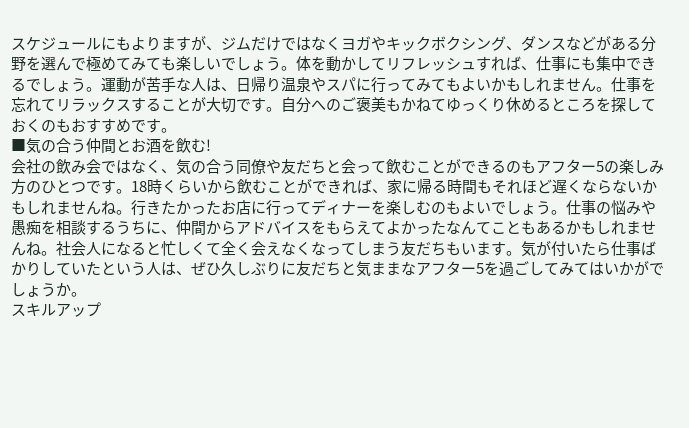スケジュールにもよりますが、ジムだけではなくヨガやキックボクシング、ダンスなどがある分野を選んで極めてみても楽しいでしょう。体を動かしてリフレッシュすれば、仕事にも集中できるでしょう。運動が苦手な人は、日帰り温泉やスパに行ってみてもよいかもしれません。仕事を忘れてリラックスすることが大切です。自分へのご褒美もかねてゆっくり休めるところを探しておくのもおすすめです。
■気の合う仲間とお酒を飲む!
会社の飲み会ではなく、気の合う同僚や友だちと会って飲むことができるのもアフター5の楽しみ方のひとつです。18時くらいから飲むことができれば、家に帰る時間もそれほど遅くならないかもしれませんね。行きたかったお店に行ってディナーを楽しむのもよいでしょう。仕事の悩みや愚痴を相談するうちに、仲間からアドバイスをもらえてよかったなんてこともあるかもしれませんね。社会人になると忙しくて全く会えなくなってしまう友だちもいます。気が付いたら仕事ばかりしていたという人は、ぜひ久しぶりに友だちと気ままなアフター5を過ごしてみてはいかがでしょうか。
スキルアップ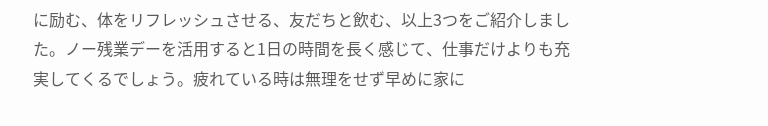に励む、体をリフレッシュさせる、友だちと飲む、以上3つをご紹介しました。ノー残業デーを活用すると1日の時間を長く感じて、仕事だけよりも充実してくるでしょう。疲れている時は無理をせず早めに家に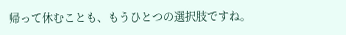帰って休むことも、もうひとつの選択肢ですね。